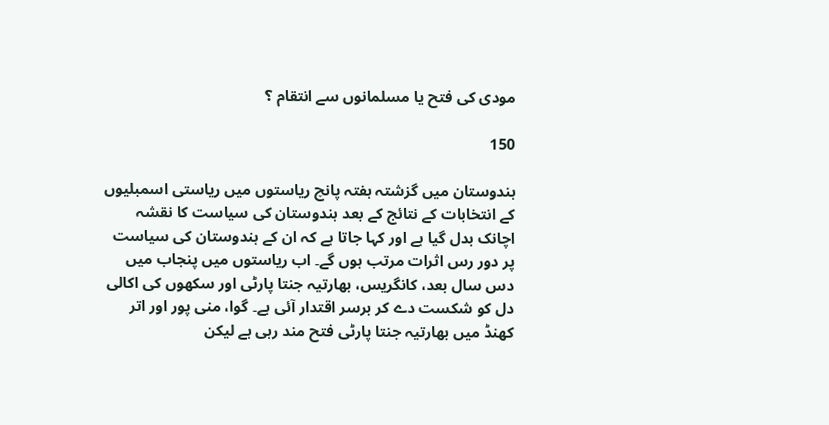مودی کی فتح یا مسلمانوں سے انتقام ؟

150

ہندوستان میں گزشتہ ہفتہ پانچ ریاستوں میں ریاستی اسمبلیوں کے انتخابات کے نتائج کے بعد ہندوستان کی سیاست کا نقشہ اچانک بدل گیا ہے اور کہا جاتا ہے کہ ان کے ہندوستان کی سیاست پر دور رس اثرات مرتب ہوں گے۔ اب ریاستوں میں پنجاب میں دس سال بعد، کانگریس، بھارتیہ جنتا پارٹی اور سکھوں کی اکالی دل کو شکست دے کر برسر اقتدار آئی ہے۔ گوا، منی پور اور اتر کھنڈ میں بھارتیہ جنتا پارٹی فتح مند رہی ہے لیکن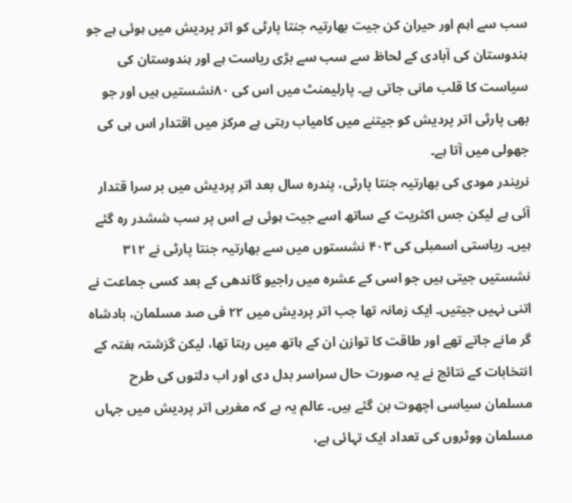سب سے اہم اور حیران کن جیت بھارتیہ جنتا پارٹی کو اتر پردیش میں ہوئی ہے جو ہندوستان کی آبادی کے لحاظ سے سب سے بڑی ریاست ہے اور ہندوستان کی سیاست کا قلب مانی جاتی ہے۔ پارلیمنٹ میں اس کی ۸۰نشستیں ہیں اور جو بھی پارٹی اتر پردیش کو جیتنے میں کامیاب رہتی ہے مرکز میں اقتدار اس ہی کی جھولی میں آتا ہے۔
نریندر مودی کی بھارتیہ جنتا پارٹی، پندرہ سال بعد اتر پردیش میں بر سرا قتدار آئی ہے لیکن جس اکثریت کے ساتھ اسے جیت ہوئی ہے اس پر سب ششدر رہ گئے ہیں۔ ریاستی اسمبلی کی ۴۰۳ نشستوں میں سے بھارتیہ جنتا پارٹی نے ۳۱۲ نشستیں جیتی ہیں جو اسی کے عشرہ میں راجیو گاندھی کے بعد کسی جماعت نے اتنی نہیں جیتیں۔ ایک زمانہ تھا جب اتر پردیش میں ۲۲ فی صد مسلمان، بادشاہ گر مانے جاتے تھے اور طاقت کا توازن ان کے ہاتھ میں رہتا تھا، لیکن گزشتہ ہفتہ کے انتخابات کے نتائج نے یہ صورت حال سراسر بدل دی اور اب دلتوں کی طرح مسلمان سیاسی اچھوت بن گئے ہیں۔ عالم یہ ہے کہ مغربی اتر پردیش میں جہاں مسلمان ووٹروں کی تعداد ایک تہائی ہے،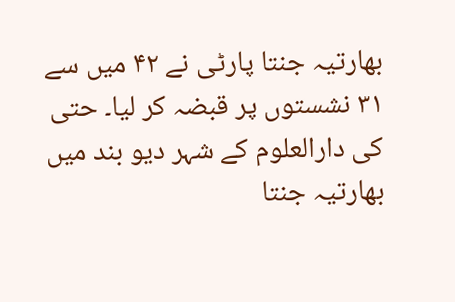بھارتیہ جنتا پارٹی نے ۴۲ میں سے ۳۱ نشستوں پر قبضہ کر لیا۔ حتی کی دارالعلوم کے شہر دیو بند میں بھارتیہ جنتا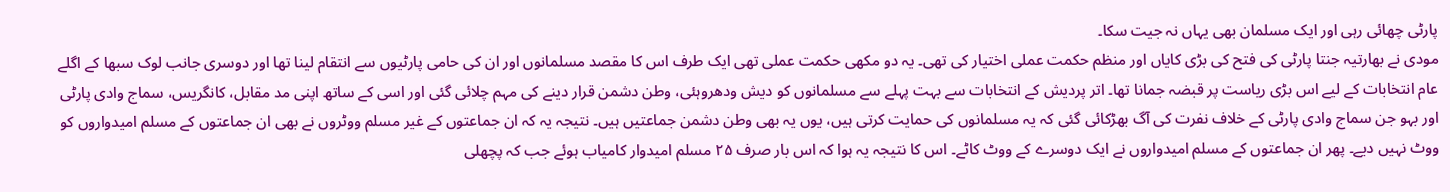پارٹی چھائی رہی اور ایک مسلمان بھی یہاں نہ جیت سکا۔
مودی نے بھارتیہ جنتا پارٹی کی فتح کی بڑی کایاں اور منظم حکمت عملی اختیار کی تھی۔ یہ دو مکھی حکمت عملی تھی ایک طرف اس کا مقصد مسلمانوں اور ان کی حامی پارٹیوں سے انتقام لینا تھا اور دوسری جانب لوک سبھا کے اگلے عام انتخابات کے لیے اس بڑی ریاست پر قبضہ جمانا تھا۔ اتر پردیش کے انتخابات سے بہت پہلے سے مسلمانوں کو دیش ودھروہئی، وطن دشمن قرار دینے کی مہم چلائی گئی اور اسی کے ساتھ اپنی مد مقابل، کانگریس، سماج وادی پارٹی اور بہو جن سماج وادی پارٹی کے خلاف نفرت کی آگ بھڑکائی گئی کہ یہ مسلمانوں کی حمایت کرتی ہیں، یوں یہ بھی وطن دشمن جماعتیں ہیں۔ نتیجہ یہ کہ ان جماعتوں کے غیر مسلم ووٹروں نے بھی ان جماعتوں کے مسلم امیدواروں کو ووٹ نہیں دیے۔ پھر ان جماعتوں کے مسلم امیدواروں نے ایک دوسرے کے ووٹ کاٹے۔ اس کا نتیجہ یہ ہوا کہ اس بار صرف ۲۵ مسلم امیدوار کامیاب ہوئے جب کہ پچھلی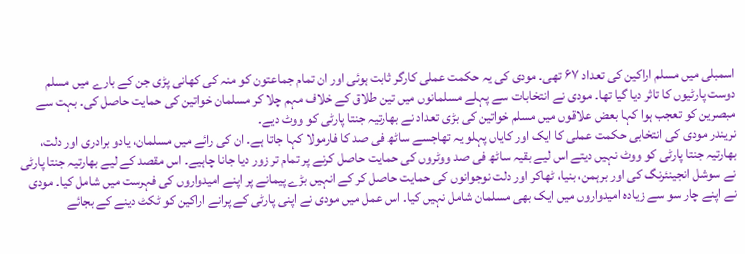اسمبلی میں مسلم اراکین کی تعداد ۶۷ تھی۔ مودی کی یہ حکمت عملی کارگر ثابت ہوئی اور ان تمام جماعتون کو منہ کی کھانی پڑی جن کے بارے میں مسلم دوست پارٹیوں کا تاثر دیا گیا تھا۔ مودی نے انتخابات سے پہلے مسلمانوں میں تین طلاق کے خلاف مہم چلا کر مسلمان خواتین کی حمایت حاصل کی۔ بہت سے مبصرین کو تعجب ہوا کہا بعض علاقوں میں مسلم خواتین کی بڑی تعداد نے بھارتیہ جنتا پارٹی کو ووٹ دیے۔
نریندر مودی کی انتخابی حکمت عملی کا ایک اور کایاں پہلو یہ تھاجسے ساٹھ فی صد کا فارمولا کہا جاتا ہے۔ ان کی رائے میں مسلمان، یادو برادری اور دلت، بھارتیہ جنتا پارٹی کو ووٹ نہیں دیتے اس لیے بقیہ ساٹھ فی صد ووٹروں کی حمایت حاصل کرنے پر تمام تر زور دیا جانا چاہیے۔ اس مقصد کے لیے بھارتیہ جنتا پارٹی نے سوشل انجینئرنگ کی اور برہمن، بنیا، ٹھاکر اور دلت نوجوانوں کی حمایت حاصل کر کے انہیں بڑے پیمانے پر اپنے امیدواروں کی فہرست میں شامل کیا۔ مودی نے اپنے چار سو سے زیادہ امیدواروں میں ایک بھی مسلمان شامل نہیں کیا۔ اس عمل میں مودی نے اپنی پارٹی کے پرانے اراکین کو ٹکٹ دینے کے بجائے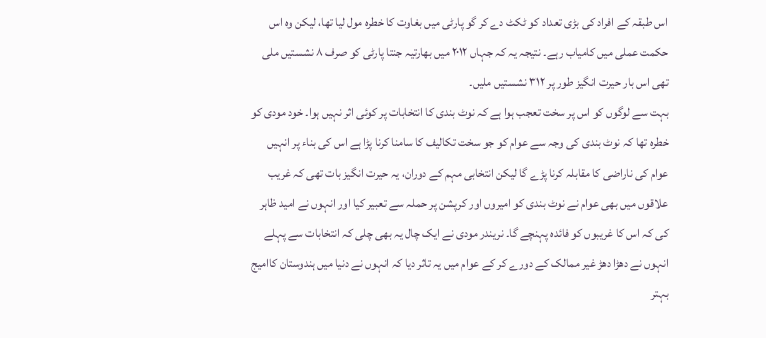اس طبقہ کے افراد کی بڑی تعداد کو ٹکٹ دے کر گو پارٹی میں بغاوت کا خطرہ مول لیا تھا، لیکن وہ اس حکمت عملی میں کامیاب رہے۔ نتیجہ یہ کہ جہاں ۲۰۱۲ میں بھارتیہ جنتا پارٹی کو صرف ۸ نشستیں ملی تھی اس بار حیرت انگیز طور پر ۳۱۲ نشستیں ملیں۔
بہت سے لوگوں کو اس پر سخت تعجب ہوا ہے کہ نوٹ بندی کا انتخابات پر کوئی اثر نہیں ہوا۔ خود مودی کو خطرہ تھا کہ نوٹ بندی کی وجہ سے عوام کو جو سخت تکالیف کا سامنا کرنا پڑا ہے اس کی بناء پر انہیں عوام کی ناراضی کا مقابلہ کرنا پڑے گا لیکن انتخابی مہم کے دوران، یہ حیرت انگیز بات تھی کہ غریب علاقوں میں بھی عوام نے نوٹ بندی کو امیروں اور کرپشن پر حملہ سے تعبیر کیا اور انہوں نے امید ظاہر کی کہ اس کا غریبوں کو فائدہ پہنچے گا۔ نریندر مودی نے ایک چال یہ بھی چلی کہ انتخابات سے پہلے انہوں نے دھڑا دھڑ غیر ممالک کے دورے کر کے عوام میں یہ تاثر دیا کہ انہوں نے دنیا میں ہندوستان کاامیج بہتر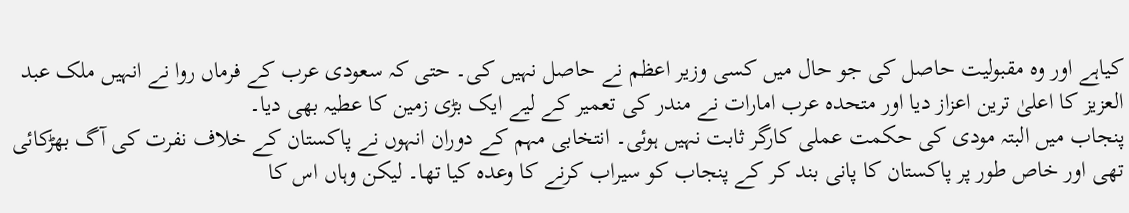کیاہے اور وہ مقبولیت حاصل کی جو حال میں کسی وزیر اعظم نے حاصل نہیں کی۔ حتی کہ سعودی عرب کے فرماں روا نے انہیں ملک عبد العزیز کا اعلیٰ ترین اعزاز دیا اور متحدہ عرب امارات نے مندر کی تعمیر کے لیے ایک بڑی زمین کا عطیہ بھی دیا۔
پنجاب میں البتہ مودی کی حکمت عملی کارگر ثابت نہیں ہوئی۔ انتخابی مہم کے دوران انہوں نے پاکستان کے خلاف نفرت کی آگ بھڑکائی تھی اور خاص طور پر پاکستان کا پانی بند کر کے پنجاب کو سیراب کرنے کا وعدہ کیا تھا۔ لیکن وہاں اس کا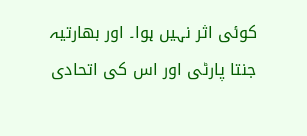کوئی اثر نہیں ہوا۔ اور بھارتیہ جنتا پارٹی اور اس کی اتحادی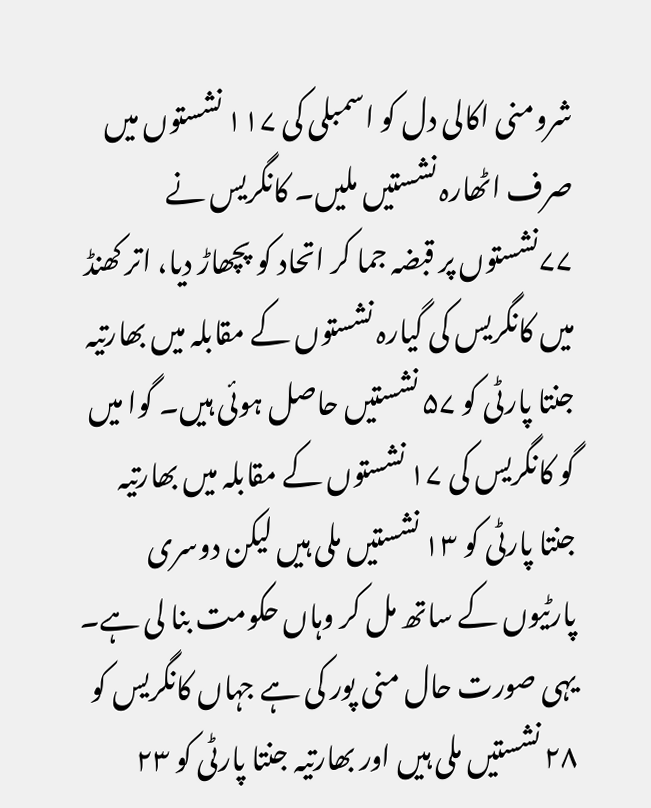شرومنی اکالی دل کو اسمبلی کی ۱۱۷ نشستوں میں صرف اٹھارہ نشستیں ملیں۔ کانگریس نے ۷۷نشستوں پر قبضہ جما کر اتحاد کو پچھاڑ دیا، اتر کھنڈ میں کانگریس کی گیارہ نشستوں کے مقابلہ میں بھارتیہ جنتا پارٹی کو ۵۷ نشستیں حاصل ہوئی ہیں۔ گوا میں گو کانگریس کی ۱۷ نشستوں کے مقابلہ میں بھارتیہ جنتا پارٹی کو ۱۳ نشستیں ملی ہیں لیکن دوسری پارٹیوں کے ساتھ مل کر وہاں حکومت بنا لی ہے۔ یہی صورت حال منی پور کی ہے جہاں کانگریس کو ۲۸ نشستیں ملی ہیں اور بھارتیہ جنتا پارٹی کو ۲۳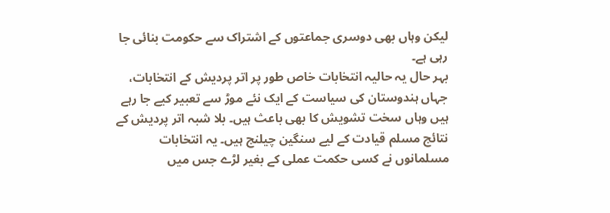لیکن وہاں بھی دوسری جماعتوں کے اشتراک سے حکومت بنائی جا رہی ہے۔
بہر حال یہ حالیہ انتخابات خاص طور پر اتر پردیش کے انتخابات، جہاں ہندوستان کی سیاست کے ایک نئے موڑ سے تعبیر کیے جا رہے ہیں وہاں سخت تشویش کا بھی باعث ہیں۔ بلا شبہ اتر پردیش کے نتائج مسلم قیادت کے لیے سنگین چیلنج ہیں۔ یہ انتخابات مسلمانوں نے کسی حکمت عملی کے بغیر لڑے جس میں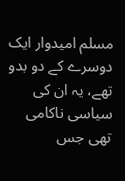مسلم امیدوار ایک دوسرے کے دو بدو تھے، یہ ان کی سیاسی ناکامی تھی جس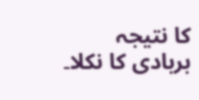کا نتیجہ بربادی کا نکلا۔